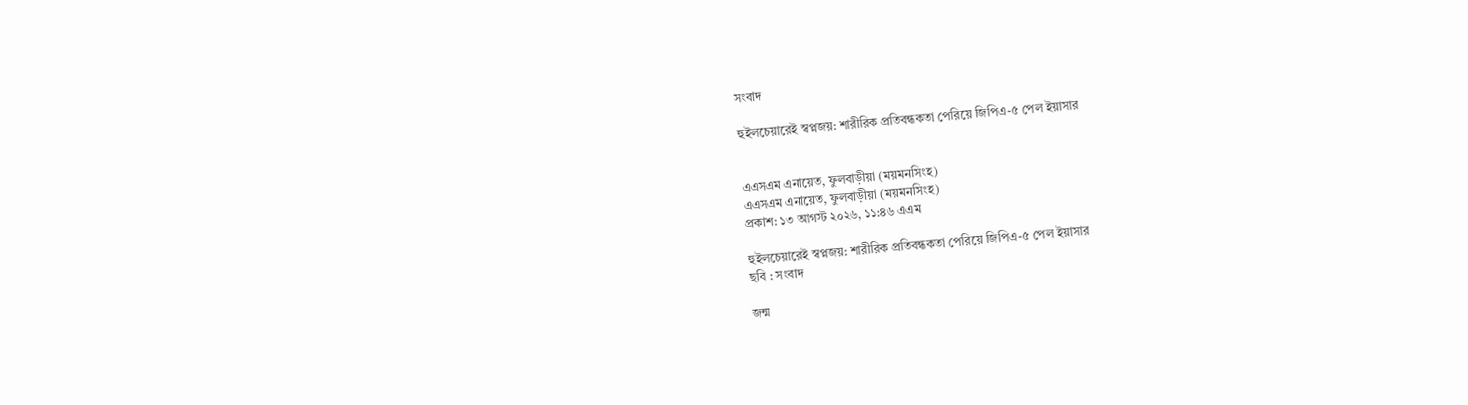সংবাদ

হুইলচেয়ারেই স্বপ্নজয়: শারীরিক প্রতিবন্ধকতা পেরিয়ে জিপিএ-৫ পেল ইয়াসার


এএসএম এনায়েত, ফুলবাড়ীয়া (ময়মনসিংহ)
এএসএম এনায়েত, ফুলবাড়ীয়া (ময়মনসিংহ)
প্রকাশ: ১৩ আগস্ট ২০২৬, ১১:৪৬ এএম

হুইলচেয়ারেই স্বপ্নজয়: শারীরিক প্রতিবন্ধকতা পেরিয়ে জিপিএ-৫ পেল ইয়াসার
ছবি : সংবাদ

জন্ম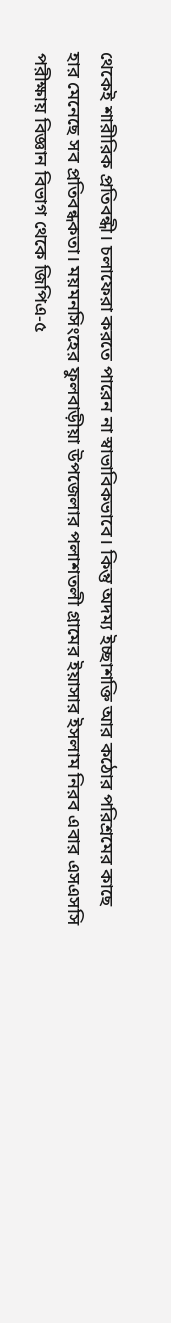থেকেই শারীরিক প্রতিবন্ধী। চলাফেরা করতে পারেন না স্বাভাবিকভাবে। কিন্তু অদম্য ইচ্ছাশক্তি আর কঠোর পরিশ্রমের কাছে হার মেনেছে সব প্রতিবন্ধকতা। ময়মনসিংহের ফুলবাড়ীয়া উপজেলার পলাশতলী গ্রামের ইয়াসার ইসলাম নিরব এবার এসএসসি পরীক্ষায় বিজ্ঞান বিভাগ থেকে জিপিএ-৫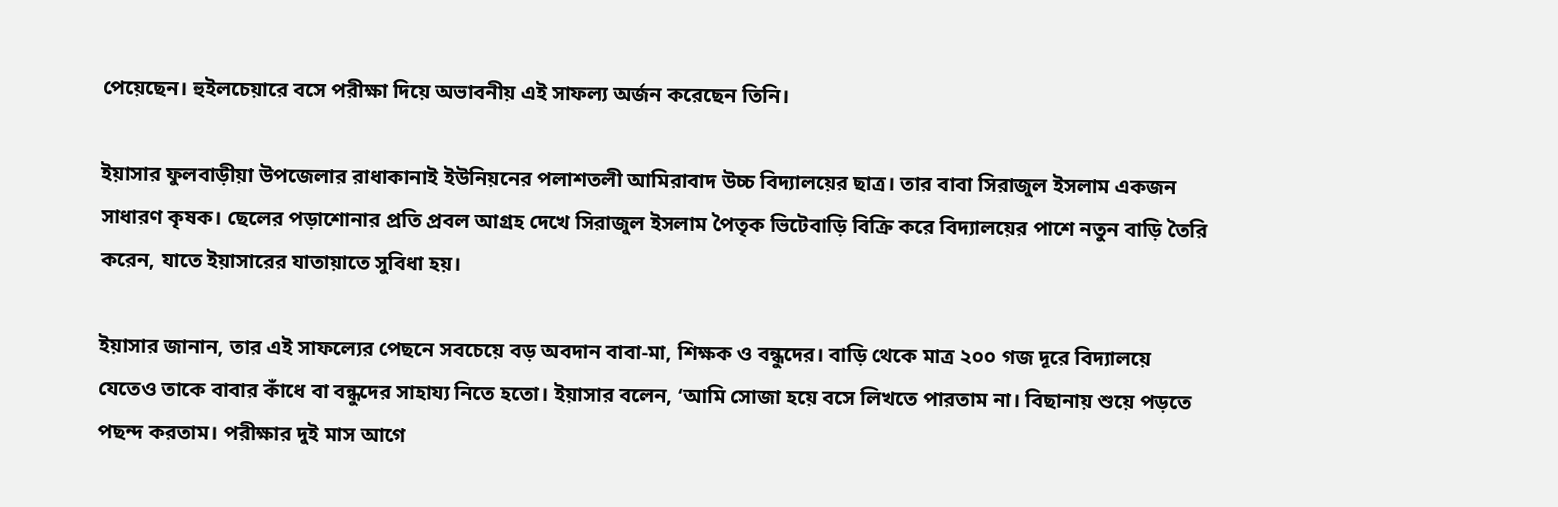পেয়েছেন। হুইলচেয়ারে বসে পরীক্ষা দিয়ে অভাবনীয় এই সাফল্য অর্জন করেছেন তিনি।

ইয়াসার ফুলবাড়ীয়া উপজেলার রাধাকানাই ইউনিয়নের পলাশতলী আমিরাবাদ উচ্চ বিদ্যালয়ের ছাত্র। তার বাবা সিরাজুল ইসলাম একজন সাধারণ কৃষক। ছেলের পড়াশোনার প্রতি প্রবল আগ্রহ দেখে সিরাজুল ইসলাম পৈতৃক ভিটেবাড়ি বিক্রি করে বিদ্যালয়ের পাশে নতুন বাড়ি তৈরি করেন, যাতে ইয়াসারের যাতায়াতে সুবিধা হয়।

ইয়াসার জানান, তার এই সাফল্যের পেছনে সবচেয়ে বড় অবদান বাবা-মা, শিক্ষক ও বন্ধুদের। বাড়ি থেকে মাত্র ২০০ গজ দূরে বিদ্যালয়ে যেতেও তাকে বাবার কাঁধে বা বন্ধুদের সাহায্য নিতে হতো। ইয়াসার বলেন, ‘আমি সোজা হয়ে বসে লিখতে পারতাম না। বিছানায় শুয়ে পড়তে পছন্দ করতাম। পরীক্ষার দুই মাস আগে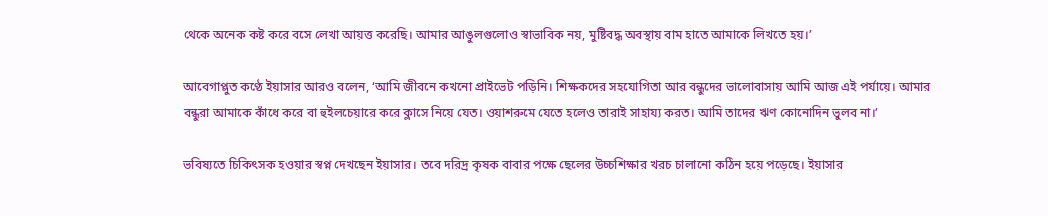থেকে অনেক কষ্ট করে বসে লেখা আয়ত্ত করেছি। আমার আঙুলগুলোও স্বাভাবিক নয়, মুষ্টিবদ্ধ অবস্থায় বাম হাতে আমাকে লিখতে হয়।’

আবেগাপ্লুত কণ্ঠে ইয়াসার আরও বলেন, ‘আমি জীবনে কখনো প্রাইভেট পড়িনি। শিক্ষকদের সহযোগিতা আর বন্ধুদের ভালোবাসায় আমি আজ এই পর্যায়ে। আমার বন্ধুরা আমাকে কাঁধে করে বা হুইলচেয়ারে করে ক্লাসে নিয়ে যেত। ওয়াশরুমে যেতে হলেও তারাই সাহায্য করত। আমি তাদের ঋণ কোনোদিন ভুলব না।’

ভবিষ্যতে চিকিৎসক হওয়ার স্বপ্ন দেখছেন ইয়াসার। তবে দরিদ্র কৃষক বাবার পক্ষে ছেলের উচ্চশিক্ষার খরচ চালানো কঠিন হয়ে পড়েছে। ইয়াসার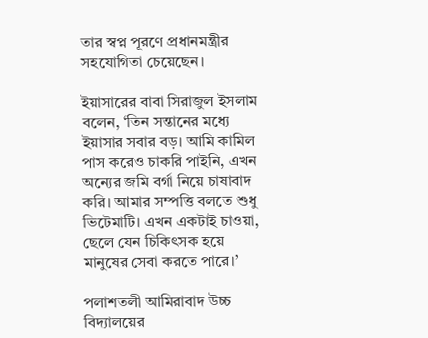তার স্বপ্ন পূরণে প্রধানমন্ত্রীর সহযোগিতা চেয়েছেন।

ইয়াসারের বাবা সিরাজুল ইসলাম বলেন, ‘তিন সন্তানের মধ্যে ইয়াসার সবার বড়। আমি কামিল পাস করেও চাকরি পাইনি, এখন অন্যের জমি বর্গা নিয়ে চাষাবাদ করি। আমার সম্পত্তি বলতে শুধু ভিটেমাটি। এখন একটাই চাওয়া, ছেলে যেন চিকিৎসক হয়ে মানুষের সেবা করতে পারে।’

পলাশতলী আমিরাবাদ উচ্চ বিদ্যালয়ের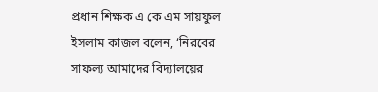প্রধান শিক্ষক এ কে এম সায়ফুল ইসলাম কাজল বলেন, ‘নিরবের সাফল্য আমাদের বিদ্যালয়ের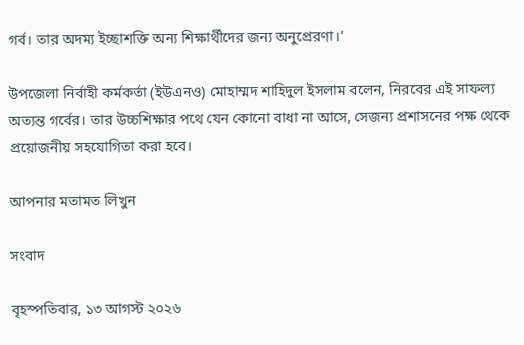গর্ব। তার অদম্য ইচ্ছাশক্তি অন্য শিক্ষার্থীদের জন্য অনুপ্রেরণা।’

উপজেলা নির্বাহী কর্মকর্তা (ইউএনও) মোহাম্মদ শাহিদুল ইসলাম বলেন, নিরবের এই সাফল্য অত্যন্ত গর্বের। তার উচ্চশিক্ষার পথে যেন কোনো বাধা না আসে, সেজন্য প্রশাসনের পক্ষ থেকে প্রয়োজনীয় সহযোগিতা করা হবে।

আপনার মতামত লিখুন

সংবাদ

বৃহস্পতিবার, ১৩ আগস্ট ২০২৬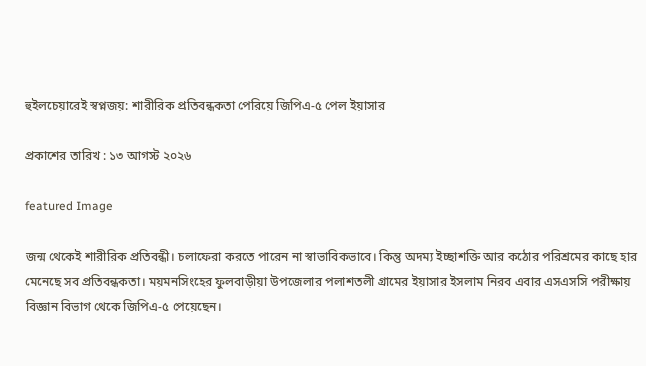হুইলচেয়ারেই স্বপ্নজয়: শারীরিক প্রতিবন্ধকতা পেরিয়ে জিপিএ-৫ পেল ইয়াসার

প্রকাশের তারিখ : ১৩ আগস্ট ২০২৬

featured Image

জন্ম থেকেই শারীরিক প্রতিবন্ধী। চলাফেরা করতে পারেন না স্বাভাবিকভাবে। কিন্তু অদম্য ইচ্ছাশক্তি আর কঠোর পরিশ্রমের কাছে হার মেনেছে সব প্রতিবন্ধকতা। ময়মনসিংহের ফুলবাড়ীয়া উপজেলার পলাশতলী গ্রামের ইয়াসার ইসলাম নিরব এবার এসএসসি পরীক্ষায় বিজ্ঞান বিভাগ থেকে জিপিএ-৫ পেয়েছেন।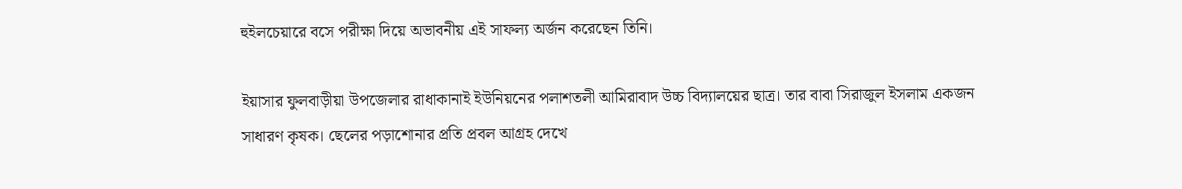হুইলচেয়ারে বসে পরীক্ষা দিয়ে অভাবনীয় এই সাফল্য অর্জন করেছেন তিনি।

ইয়াসার ফুলবাড়ীয়া উপজেলার রাধাকানাই ইউনিয়নের পলাশতলী আমিরাবাদ উচ্চ বিদ্যালয়ের ছাত্র। তার বাবা সিরাজুল ইসলাম একজন সাধারণ কৃষক। ছেলের পড়াশোনার প্রতি প্রবল আগ্রহ দেখে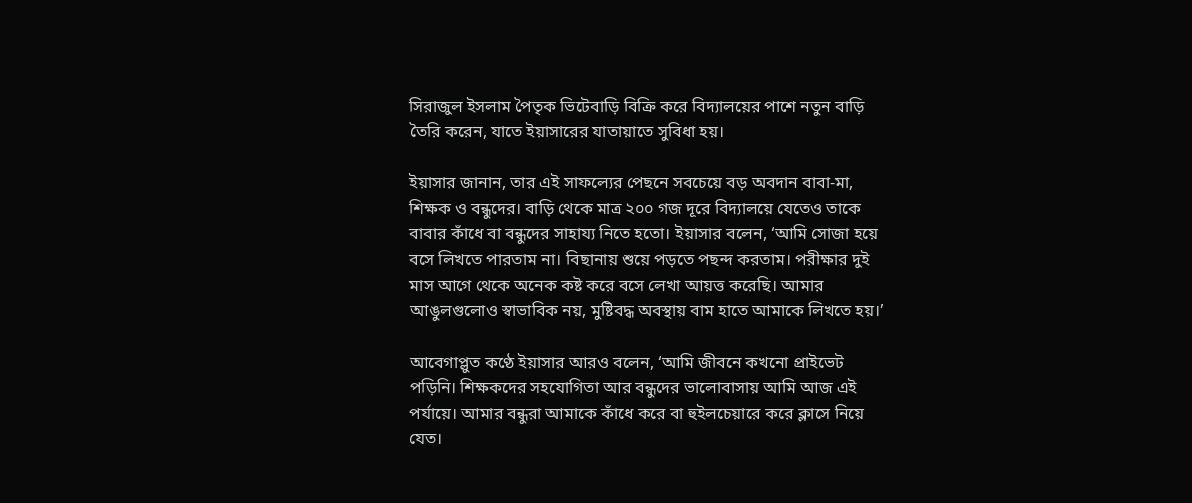সিরাজুল ইসলাম পৈতৃক ভিটেবাড়ি বিক্রি করে বিদ্যালয়ের পাশে নতুন বাড়ি তৈরি করেন, যাতে ইয়াসারের যাতায়াতে সুবিধা হয়।

ইয়াসার জানান, তার এই সাফল্যের পেছনে সবচেয়ে বড় অবদান বাবা-মা, শিক্ষক ও বন্ধুদের। বাড়ি থেকে মাত্র ২০০ গজ দূরে বিদ্যালয়ে যেতেও তাকে বাবার কাঁধে বা বন্ধুদের সাহায্য নিতে হতো। ইয়াসার বলেন, ‘আমি সোজা হয়ে বসে লিখতে পারতাম না। বিছানায় শুয়ে পড়তে পছন্দ করতাম। পরীক্ষার দুই মাস আগে থেকে অনেক কষ্ট করে বসে লেখা আয়ত্ত করেছি। আমার আঙুলগুলোও স্বাভাবিক নয়, মুষ্টিবদ্ধ অবস্থায় বাম হাতে আমাকে লিখতে হয়।’

আবেগাপ্লুত কণ্ঠে ইয়াসার আরও বলেন, ‘আমি জীবনে কখনো প্রাইভেট পড়িনি। শিক্ষকদের সহযোগিতা আর বন্ধুদের ভালোবাসায় আমি আজ এই পর্যায়ে। আমার বন্ধুরা আমাকে কাঁধে করে বা হুইলচেয়ারে করে ক্লাসে নিয়ে যেত।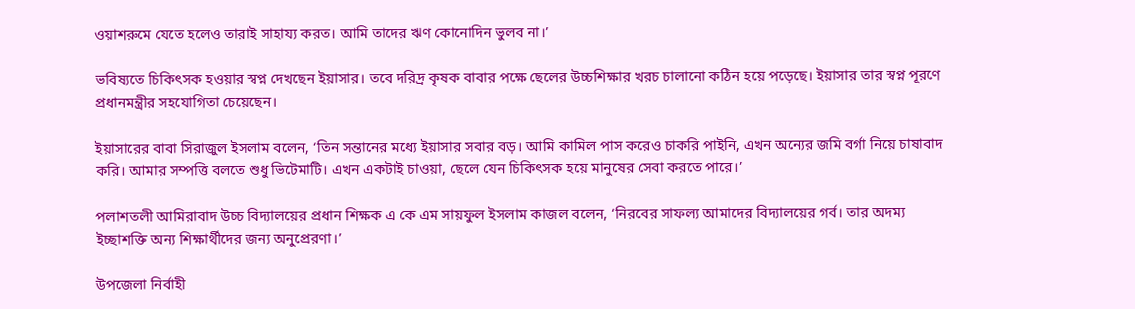ওয়াশরুমে যেতে হলেও তারাই সাহায্য করত। আমি তাদের ঋণ কোনোদিন ভুলব না।’

ভবিষ্যতে চিকিৎসক হওয়ার স্বপ্ন দেখছেন ইয়াসার। তবে দরিদ্র কৃষক বাবার পক্ষে ছেলের উচ্চশিক্ষার খরচ চালানো কঠিন হয়ে পড়েছে। ইয়াসার তার স্বপ্ন পূরণে প্রধানমন্ত্রীর সহযোগিতা চেয়েছেন।

ইয়াসারের বাবা সিরাজুল ইসলাম বলেন, ‘তিন সন্তানের মধ্যে ইয়াসার সবার বড়। আমি কামিল পাস করেও চাকরি পাইনি, এখন অন্যের জমি বর্গা নিয়ে চাষাবাদ করি। আমার সম্পত্তি বলতে শুধু ভিটেমাটি। এখন একটাই চাওয়া, ছেলে যেন চিকিৎসক হয়ে মানুষের সেবা করতে পারে।’

পলাশতলী আমিরাবাদ উচ্চ বিদ্যালয়ের প্রধান শিক্ষক এ কে এম সায়ফুল ইসলাম কাজল বলেন, ‘নিরবের সাফল্য আমাদের বিদ্যালয়ের গর্ব। তার অদম্য ইচ্ছাশক্তি অন্য শিক্ষার্থীদের জন্য অনুপ্রেরণা।’

উপজেলা নির্বাহী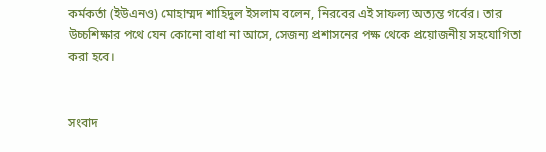কর্মকর্তা (ইউএনও) মোহাম্মদ শাহিদুল ইসলাম বলেন, নিরবের এই সাফল্য অত্যন্ত গর্বের। তার উচ্চশিক্ষার পথে যেন কোনো বাধা না আসে, সেজন্য প্রশাসনের পক্ষ থেকে প্রয়োজনীয় সহযোগিতা করা হবে।


সংবাদ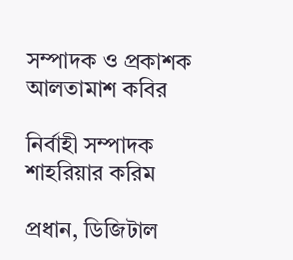সম্পাদক ও প্রকাশক
আলতামাশ কবির

নির্বাহী সম্পাদক
শাহরিয়ার করিম

প্রধান, ডিজিটাল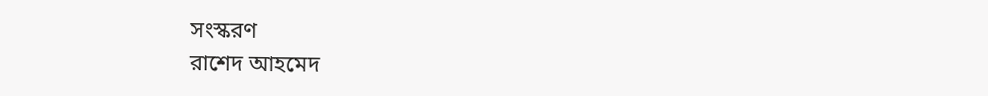সংস্করণ
রাশেদ আহমেদ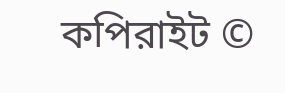কপিরাইট ©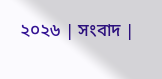২০২৬ | সংবাদ |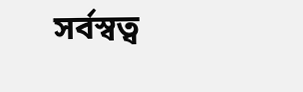সর্বস্বত্ব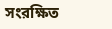সংরক্ষিত